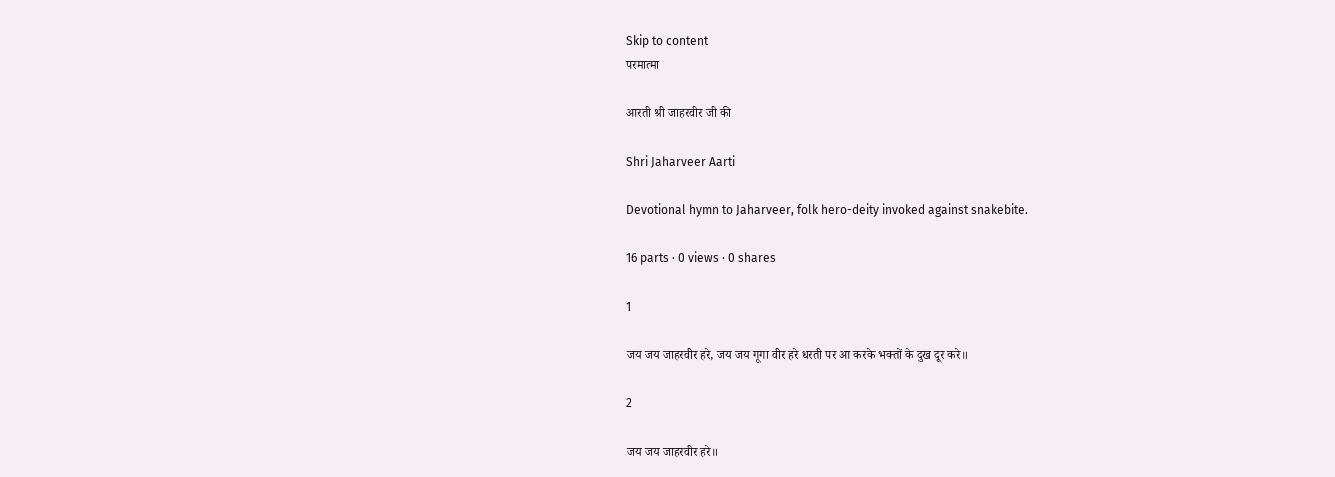Skip to content
परमात्मा

आरती श्री जाहरवीर जी की

Shri Jaharveer Aarti

Devotional hymn to Jaharveer, folk hero-deity invoked against snakebite.

16 parts · 0 views · 0 shares

1

जय जय जाहरवीर हरे, जय जय गूगा वीर हरे धरती पर आ करके भक्तों के दुख दूर करे॥

2

जय जय जाहरवीर हरे॥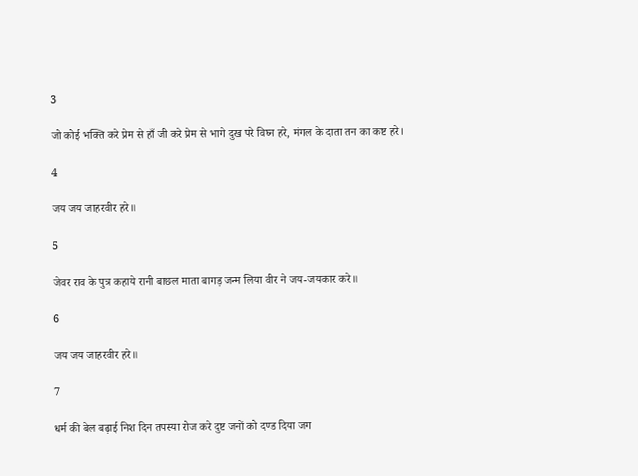3

जो कोई भक्ति करे प्रेम से हाँ जी करे प्रेम से भागे दुख परे विघ्न हरे, मंगल के दाता तन का कष्ट हरे।

4

जय जय जाहरवीर हरे॥

5

जेवर राव के पुत्र कहाये रानी बाछल माता बागड़ जन्म लिया वीर ने जय-जयकार करे॥

6

जय जय जाहरवीर हरे॥

7

धर्म की बेल बढ़ाई निश दिन तपस्या रोज करे दुष्ट जनों को दण्ड दिया जग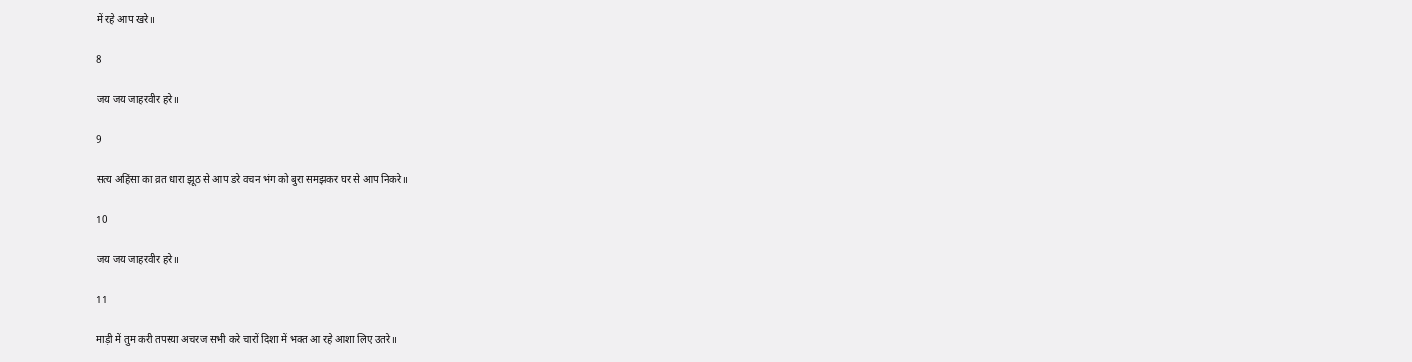में रहे आप खरे॥

8

जय जय जाहरवीर हरे॥

9

सत्य अहिंसा का व्रत धारा झूठ से आप डरे वचन भंग को बुरा समझकर घर से आप निकरे॥

10

जय जय जाहरवीर हरे॥

11

माड़ी में तुम करी तपस्या अचरज सभी करे चारों दिशा में भक्त आ रहे आशा लिए उतरे॥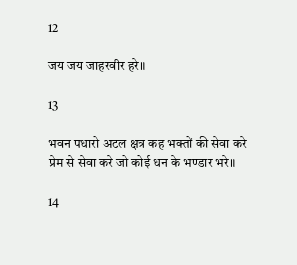12

जय जय जाहरवीर हरे॥

13

भवन पधारो अटल क्षत्र कह भक्तों की सेवा करे प्रेम से सेवा करे जो कोई धन के भण्डार भरे॥

14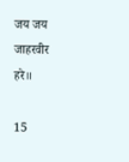जय जय जाहरवीर हरे॥

15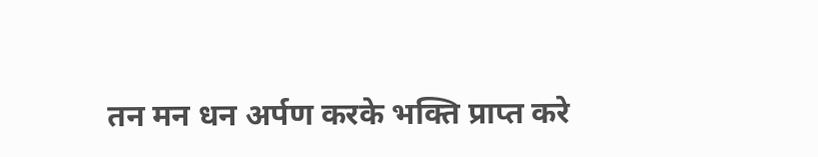तन मन धन अर्पण करके भक्ति प्राप्त करे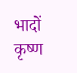भादों कृष्ण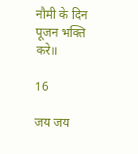नौमी के दिन पूजन भक्ति करे॥

16

जय जय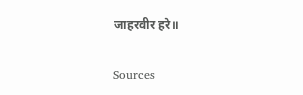जाहरवीर हरे॥

Sources